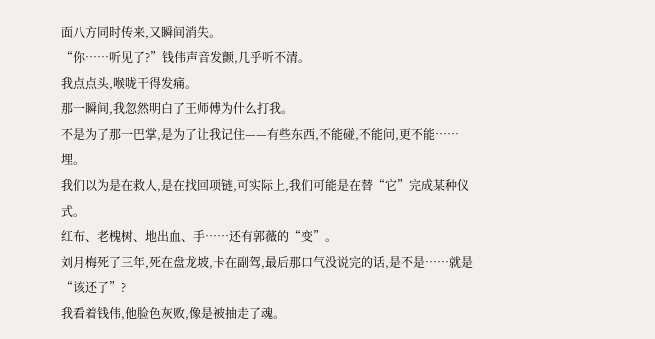面八方同时传来,又瞬间消失。
“你……听见了?”钱伟声音发颤,几乎听不清。
我点点头,喉咙干得发痛。
那一瞬间,我忽然明白了王师傅为什么打我。
不是为了那一巴掌,是为了让我记住——有些东西,不能碰,不能问,更不能……埋。
我们以为是在救人,是在找回项链,可实际上,我们可能是在替“它”完成某种仪式。
红布、老槐树、地出血、手……还有郭薇的“变”。
刘月梅死了三年,死在盘龙坡,卡在副驾,最后那口气没说完的话,是不是……就是“该还了”?
我看着钱伟,他脸色灰败,像是被抽走了魂。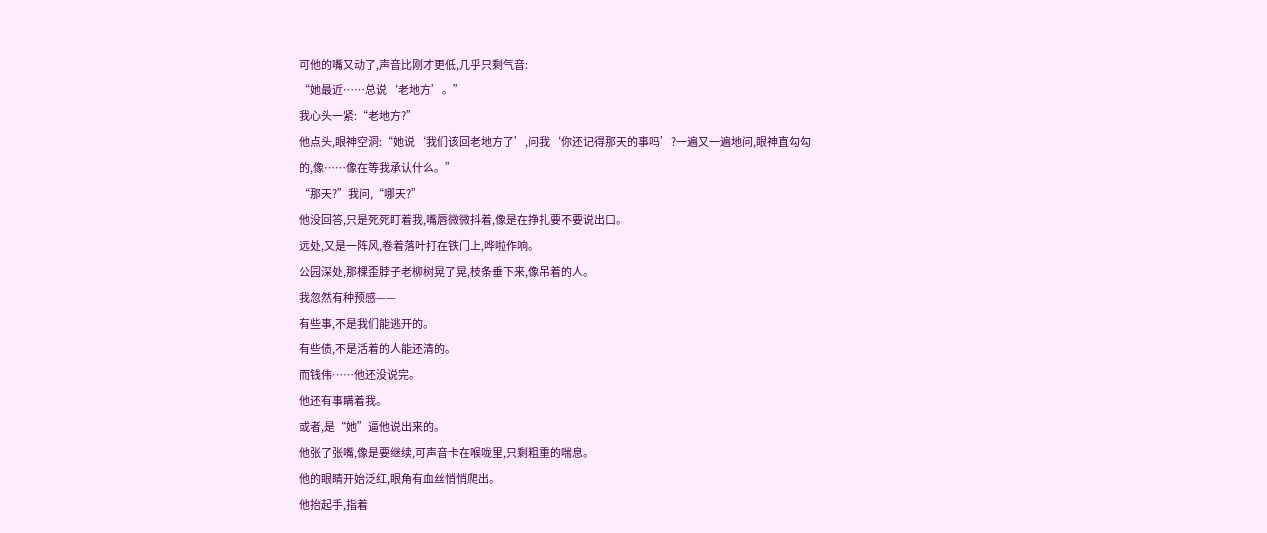可他的嘴又动了,声音比刚才更低,几乎只剩气音:
“她最近……总说‘老地方’。”
我心头一紧:“老地方?”
他点头,眼神空洞:“她说‘我们该回老地方了’,问我‘你还记得那天的事吗’?一遍又一遍地问,眼神直勾勾的,像……像在等我承认什么。”
“那天?”我问,“哪天?”
他没回答,只是死死盯着我,嘴唇微微抖着,像是在挣扎要不要说出口。
远处,又是一阵风,卷着落叶打在铁门上,哗啦作响。
公园深处,那棵歪脖子老柳树晃了晃,枝条垂下来,像吊着的人。
我忽然有种预感——
有些事,不是我们能逃开的。
有些债,不是活着的人能还清的。
而钱伟……他还没说完。
他还有事瞒着我。
或者,是“她”逼他说出来的。
他张了张嘴,像是要继续,可声音卡在喉咙里,只剩粗重的喘息。
他的眼睛开始泛红,眼角有血丝悄悄爬出。
他抬起手,指着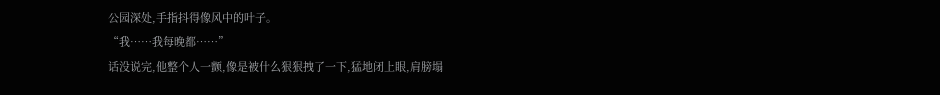公园深处,手指抖得像风中的叶子。
“我……我每晚都……”
话没说完,他整个人一颤,像是被什么狠狠拽了一下,猛地闭上眼,肩膀塌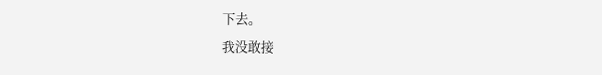下去。
我没敢接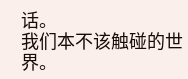话。
我们本不该触碰的世界。